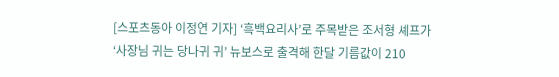[스포츠동아 이정연 기자] ‘흑백요리사’로 주목받은 조서형 셰프가 ‘사장님 귀는 당나귀 귀’ 뉴보스로 출격해 한달 기름값이 210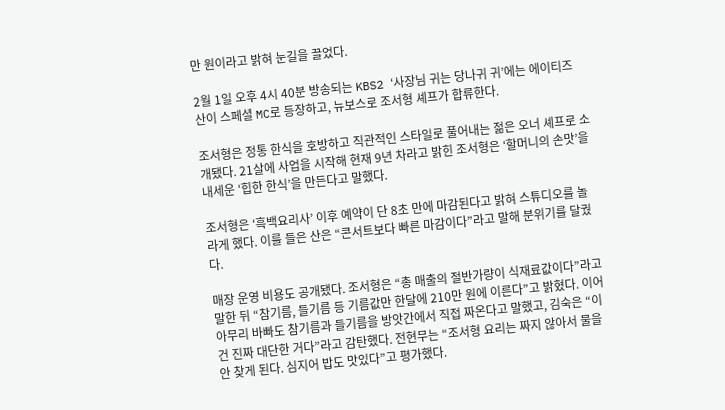만 원이라고 밝혀 눈길을 끌었다.

2월 1일 오후 4시 40분 방송되는 KBS2 ‘사장님 귀는 당나귀 귀’에는 에이티즈 산이 스페셜 MC로 등장하고, 뉴보스로 조서형 셰프가 합류한다.

조서형은 정통 한식을 호방하고 직관적인 스타일로 풀어내는 젊은 오너 셰프로 소개됐다. 21살에 사업을 시작해 현재 9년 차라고 밝힌 조서형은 ‘할머니의 손맛’을 내세운 ‘힙한 한식’을 만든다고 말했다.

조서형은 ‘흑백요리사’ 이후 예약이 단 8초 만에 마감된다고 밝혀 스튜디오를 놀라게 했다. 이를 들은 산은 “콘서트보다 빠른 마감이다”라고 말해 분위기를 달궜다.

매장 운영 비용도 공개됐다. 조서형은 “총 매출의 절반가량이 식재료값이다”라고 말한 뒤 “참기름, 들기름 등 기름값만 한달에 210만 원에 이른다”고 밝혔다. 이어 아무리 바빠도 참기름과 들기름을 방앗간에서 직접 짜온다고 말했고, 김숙은 “이건 진짜 대단한 거다”라고 감탄했다. 전현무는 “조서형 요리는 짜지 않아서 물을 안 찾게 된다. 심지어 밥도 맛있다”고 평가했다.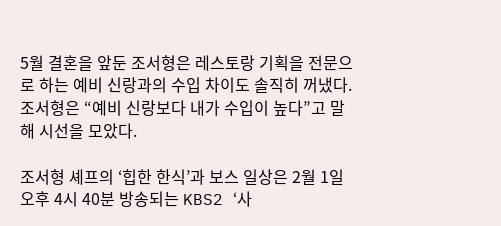5월 결혼을 앞둔 조서형은 레스토랑 기획을 전문으로 하는 예비 신랑과의 수입 차이도 솔직히 꺼냈다. 조서형은 “예비 신랑보다 내가 수입이 높다”고 말해 시선을 모았다.

조서형 셰프의 ‘힙한 한식’과 보스 일상은 2월 1일 오후 4시 40분 방송되는 KBS2 ‘사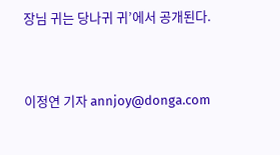장님 귀는 당나귀 귀’에서 공개된다.


이정연 기자 annjoy@donga.com